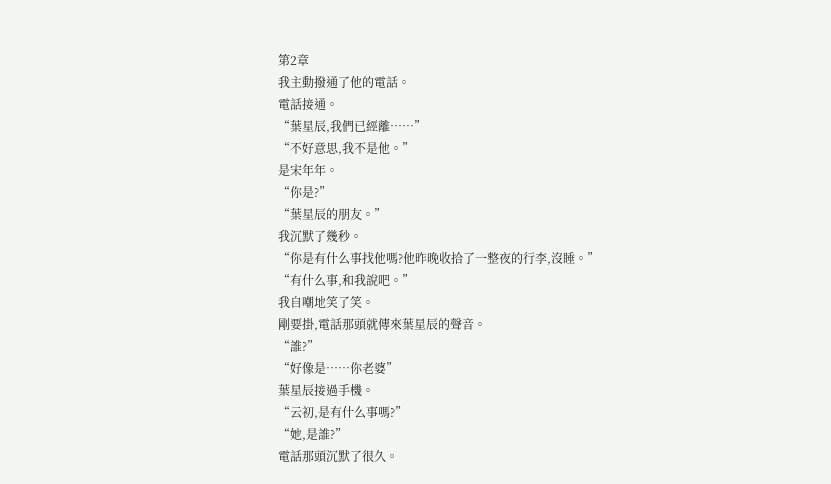第2章
我主動撥通了他的電話。
電話接通。
“葉星辰,我們已經離……”
“不好意思,我不是他。”
是宋年年。
“你是?”
“葉星辰的朋友。”
我沉默了幾秒。
“你是有什么事找他嗎?他昨晚收拾了一整夜的行李,沒睡。”
“有什么事,和我說吧。”
我自嘲地笑了笑。
剛要掛,電話那頭就傳來葉星辰的聲音。
“誰?”
“好像是……你老婆”
葉星辰接過手機。
“云初,是有什么事嗎?”
“她,是誰?”
電話那頭沉默了很久。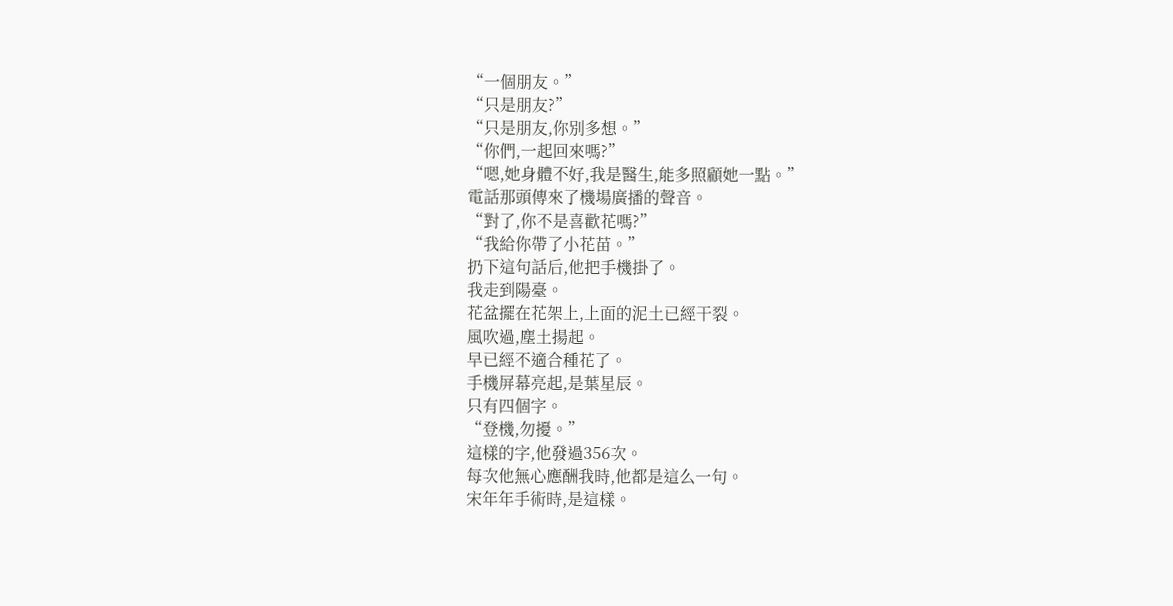“一個朋友。”
“只是朋友?”
“只是朋友,你別多想。”
“你們,一起回來嗎?”
“嗯,她身體不好,我是醫生,能多照顧她一點。”
電話那頭傳來了機場廣播的聲音。
“對了,你不是喜歡花嗎?”
“我給你帶了小花苗。”
扔下這句話后,他把手機掛了。
我走到陽臺。
花盆擺在花架上,上面的泥土已經干裂。
風吹過,塵土揚起。
早已經不適合種花了。
手機屏幕亮起,是葉星辰。
只有四個字。
“登機,勿擾。”
這樣的字,他發過356次。
每次他無心應酬我時,他都是這么一句。
宋年年手術時,是這樣。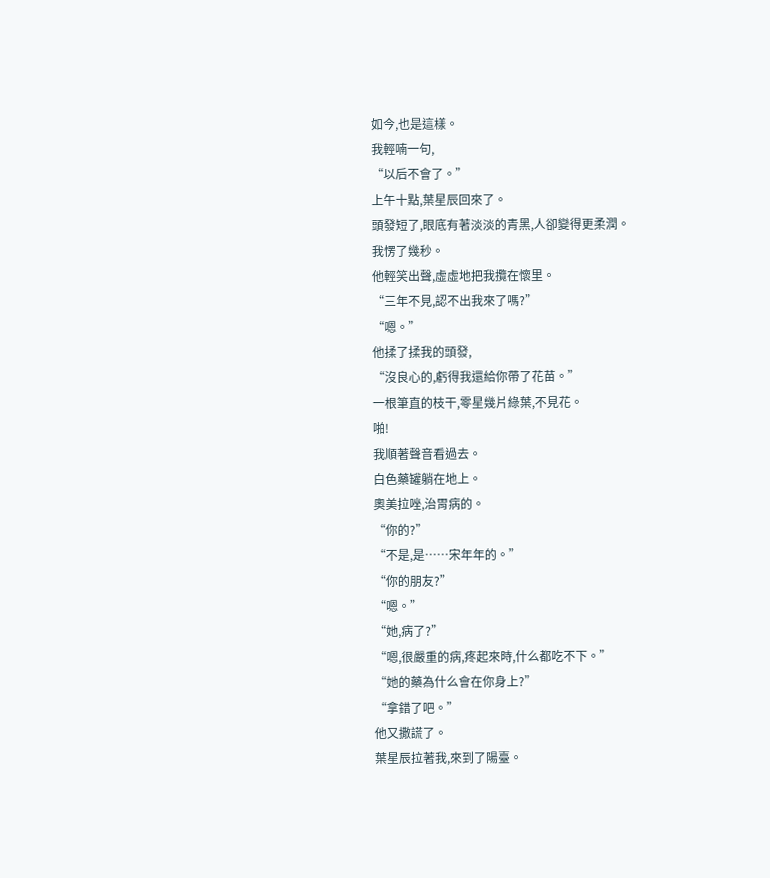如今,也是這樣。
我輕喃一句,
“以后不會了。”
上午十點,葉星辰回來了。
頭發短了,眼底有著淡淡的青黑,人卻變得更柔潤。
我愣了幾秒。
他輕笑出聲,虛虛地把我攬在懷里。
“三年不見,認不出我來了嗎?”
“嗯。”
他揉了揉我的頭發,
“沒良心的,虧得我還給你帶了花苗。”
一根筆直的枝干,零星幾片綠葉,不見花。
啪!
我順著聲音看過去。
白色藥罐躺在地上。
奧美拉唑,治胃病的。
“你的?”
“不是,是……宋年年的。”
“你的朋友?”
“嗯。”
“她,病了?”
“嗯,很嚴重的病,疼起來時,什么都吃不下。”
“她的藥為什么會在你身上?”
“拿錯了吧。”
他又撒謊了。
葉星辰拉著我,來到了陽臺。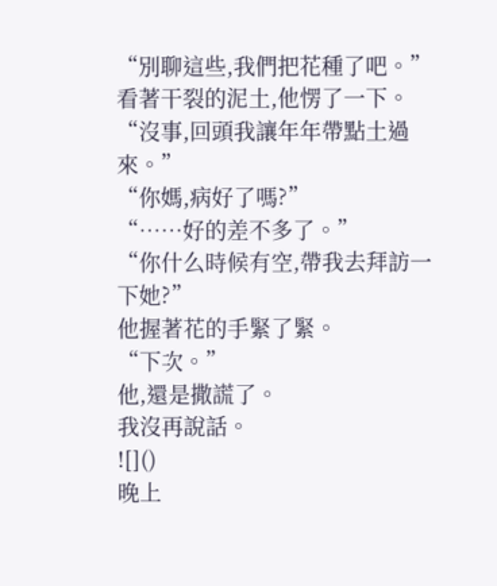“別聊這些,我們把花種了吧。”
看著干裂的泥土,他愣了一下。
“沒事,回頭我讓年年帶點土過來。”
“你媽,病好了嗎?”
“……好的差不多了。”
“你什么時候有空,帶我去拜訪一下她?”
他握著花的手緊了緊。
“下次。”
他,還是撒謊了。
我沒再說話。
![]()
晚上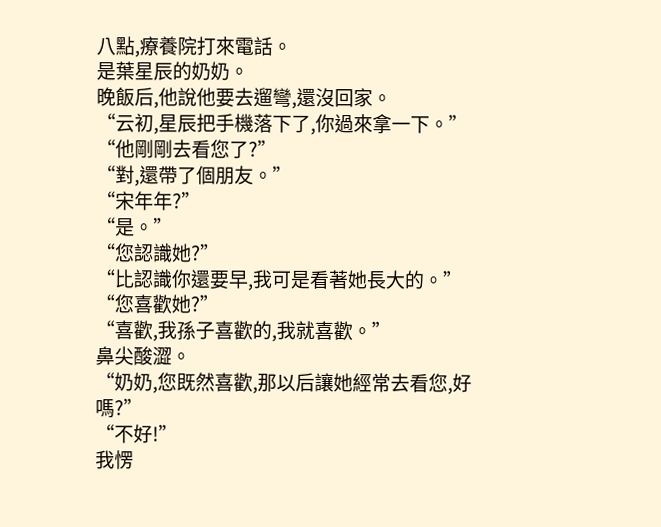八點,療養院打來電話。
是葉星辰的奶奶。
晚飯后,他說他要去遛彎,還沒回家。
“云初,星辰把手機落下了,你過來拿一下。”
“他剛剛去看您了?”
“對,還帶了個朋友。”
“宋年年?”
“是。”
“您認識她?”
“比認識你還要早,我可是看著她長大的。”
“您喜歡她?”
“喜歡,我孫子喜歡的,我就喜歡。”
鼻尖酸澀。
“奶奶,您既然喜歡,那以后讓她經常去看您,好嗎?”
“不好!”
我愣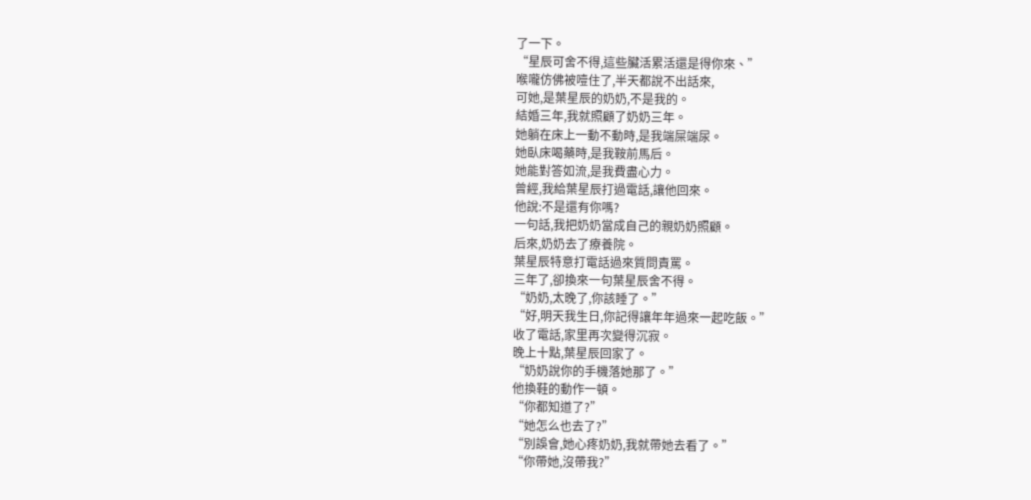了一下。
“星辰可舍不得,這些臟活累活還是得你來、”
喉嚨仿佛被噎住了,半天都說不出話來,
可她,是葉星辰的奶奶,不是我的。
結婚三年,我就照顧了奶奶三年。
她躺在床上一動不動時,是我端屎端尿。
她臥床喝藥時,是我鞍前馬后。
她能對答如流,是我費盡心力。
曾經,我給葉星辰打過電話,讓他回來。
他說:不是還有你嗎?
一句話,我把奶奶當成自己的親奶奶照顧。
后來,奶奶去了療養院。
葉星辰特意打電話過來質問責罵。
三年了,卻換來一句葉星辰舍不得。
“奶奶,太晚了,你該睡了。”
“好,明天我生日,你記得讓年年過來一起吃飯。”
收了電話,家里再次變得沉寂。
晚上十點,葉星辰回家了。
“奶奶說你的手機落她那了。”
他換鞋的動作一頓。
“你都知道了?”
“她怎么也去了?”
“別誤會,她心疼奶奶,我就帶她去看了。”
“你帶她,沒帶我?”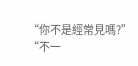“你不是經常見嗎?”
“不一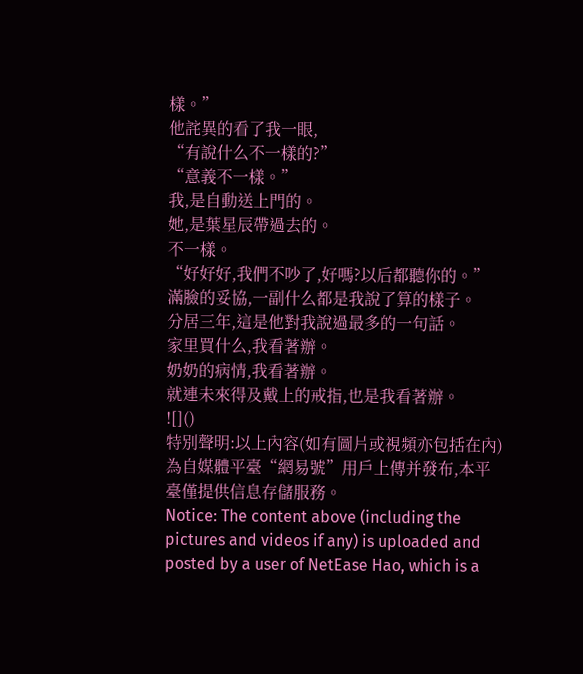樣。”
他詫異的看了我一眼,
“有說什么不一樣的?”
“意義不一樣。”
我,是自動送上門的。
她,是葉星辰帶過去的。
不一樣。
“好好好,我們不吵了,好嗎?以后都聽你的。”
滿臉的妥協,一副什么都是我說了算的樣子。
分居三年,這是他對我說過最多的一句話。
家里買什么,我看著辦。
奶奶的病情,我看著辦。
就連未來得及戴上的戒指,也是我看著辦。
![]()
特別聲明:以上內容(如有圖片或視頻亦包括在內)為自媒體平臺“網易號”用戶上傳并發布,本平臺僅提供信息存儲服務。
Notice: The content above (including the pictures and videos if any) is uploaded and posted by a user of NetEase Hao, which is a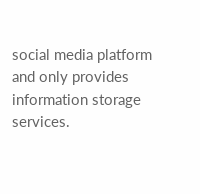social media platform and only provides information storage services.